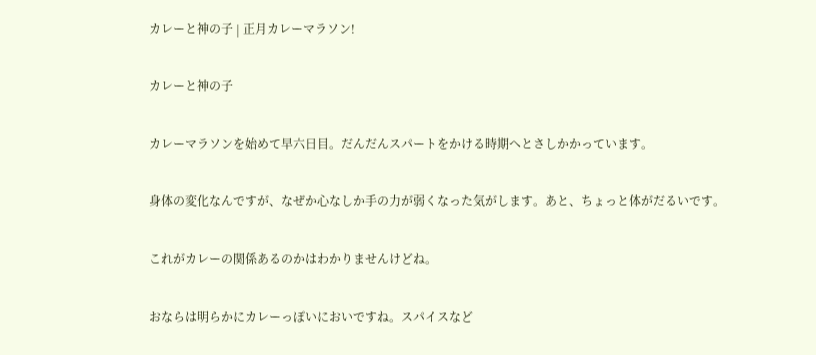カレーと神の子 | 正月カレーマラソン!

カレーと神の子

カレーマラソンを始めて早六日目。だんだんスパートをかける時期へとさしかかっています。

身体の変化なんですが、なぜか心なしか手の力が弱くなった気がします。あと、ちょっと体がだるいです。

これがカレーの関係あるのかはわかりませんけどね。

おならは明らかにカレーっぽいにおいですね。スパイスなど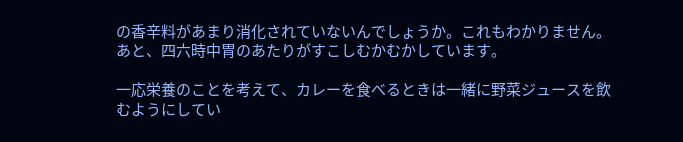の香辛料があまり消化されていないんでしょうか。これもわかりません。あと、四六時中胃のあたりがすこしむかむかしています。

一応栄養のことを考えて、カレーを食べるときは一緒に野菜ジュースを飲むようにしてい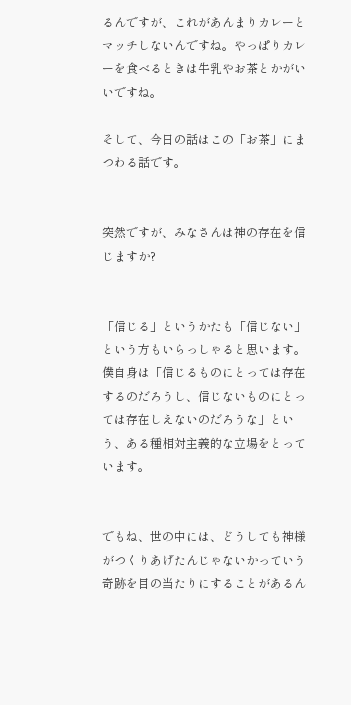るんですが、これがあんまりカレーとマッチしないんですね。やっぱりカレーを食べるときは牛乳やお茶とかがいいですね。

そして、今日の話はこの「お茶」にまつわる話です。


突然ですが、みなさんは神の存在を信じますか?


「信じる」というかたも「信じない」という方もいらっしゃると思います。僕自身は「信じるものにとっては存在するのだろうし、信じないものにとっては存在しえないのだろうな」という、ある種相対主義的な立場をとっています。


でもね、世の中には、どうしても神様がつくりあげたんじゃないかっていう奇跡を目の当たりにすることがあるん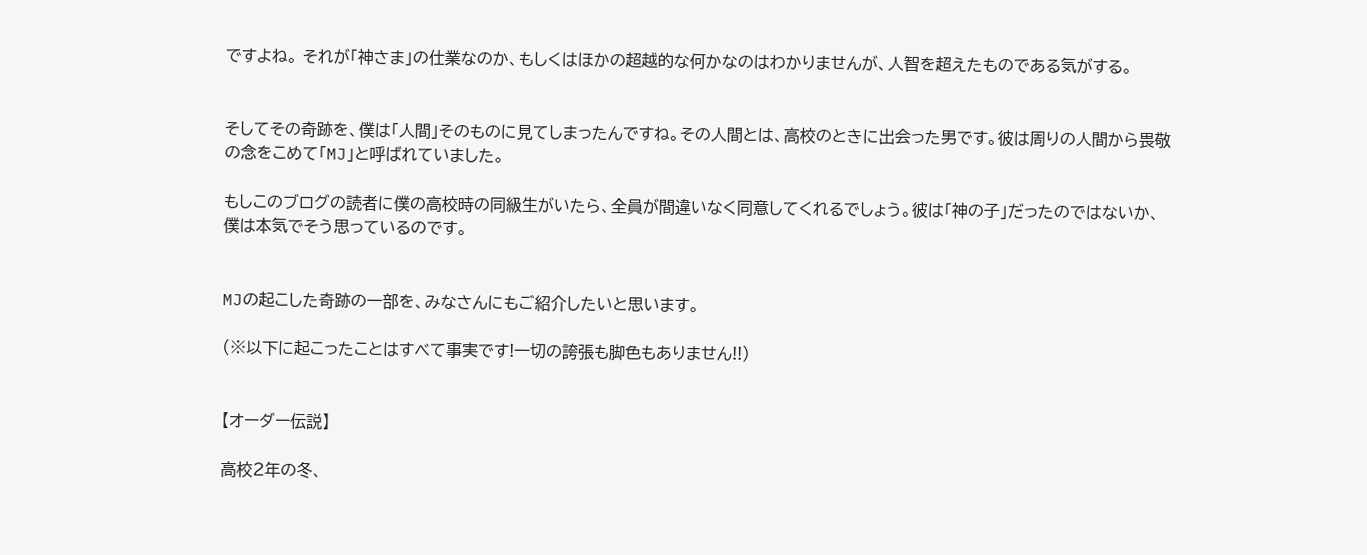ですよね。 それが「神さま」の仕業なのか、もしくはほかの超越的な何かなのはわかりませんが、人智を超えたものである気がする。


そしてその奇跡を、僕は「人間」そのものに見てしまったんですね。その人間とは、高校のときに出会った男です。彼は周りの人間から畏敬の念をこめて「MJ」と呼ばれていました。

もしこのブログの読者に僕の高校時の同級生がいたら、全員が間違いなく同意してくれるでしょう。彼は「神の子」だったのではないか、僕は本気でそう思っているのです。


MJの起こした奇跡の一部を、みなさんにもご紹介したいと思います。

(※以下に起こったことはすべて事実です!一切の誇張も脚色もありません!!)


【オーダー伝説】

高校2年の冬、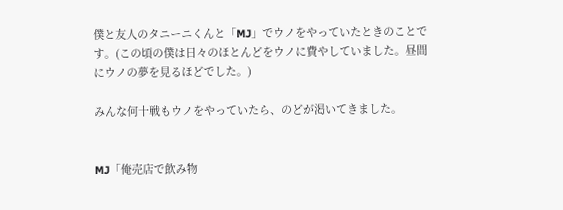僕と友人のタニーニくんと「MJ」でウノをやっていたときのことです。(この頃の僕は日々のほとんどをウノに費やしていました。昼間にウノの夢を見るほどでした。)

みんな何十戦もウノをやっていたら、のどが渇いてきました。


MJ「俺売店で飲み物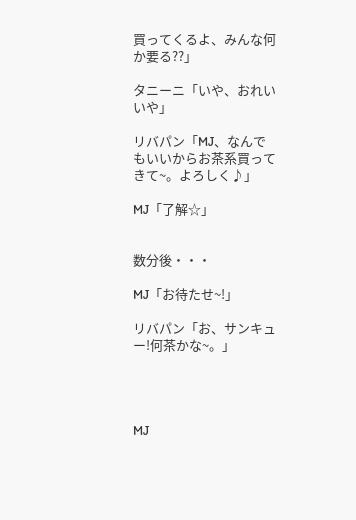買ってくるよ、みんな何か要る??」

タニーニ「いや、おれいいや」

リバパン「MJ、なんでもいいからお茶系買ってきて~。よろしく♪」

MJ「了解☆」


数分後・・・

MJ「お待たせ~!」

リバパン「お、サンキュー!何茶かな~。」




MJ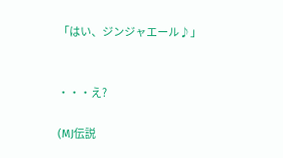「はい、ジンジャエール♪」


・・・え?

(MJ伝説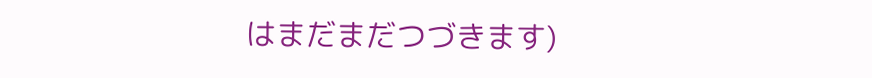はまだまだつづきます)